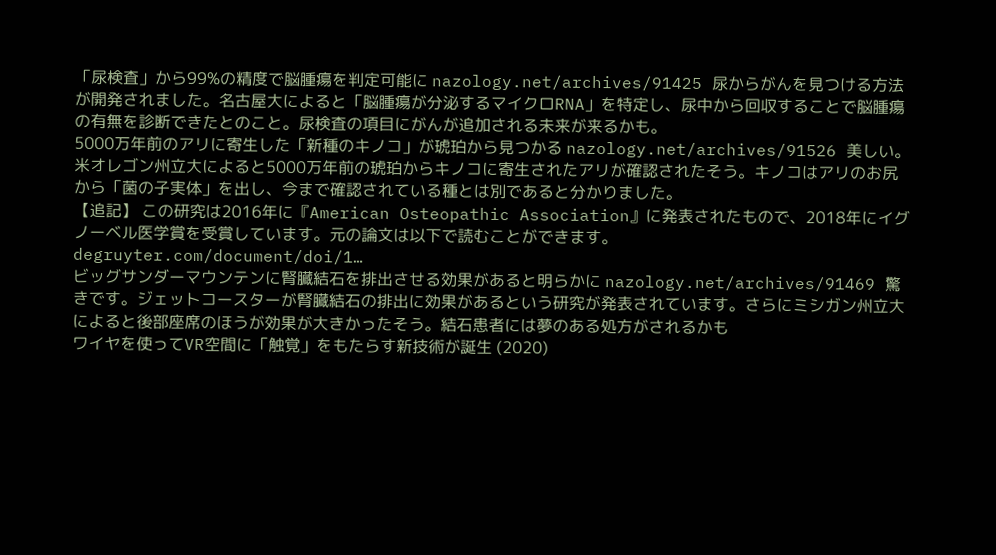「尿検査」から99%の精度で脳腫瘍を判定可能に nazology.net/archives/91425 尿からがんを見つける方法が開発されました。名古屋大によると「脳腫瘍が分泌するマイクロRNA」を特定し、尿中から回収することで脳腫瘍の有無を診断できたとのこと。尿検査の項目にがんが追加される未来が来るかも。
5000万年前のアリに寄生した「新種のキノコ」が琥珀から見つかる nazology.net/archives/91526 美しい。米オレゴン州立大によると5000万年前の琥珀からキノコに寄生されたアリが確認されたそう。キノコはアリのお尻から「菌の子実体」を出し、今まで確認されている種とは別であると分かりました。
【追記】 この研究は2016年に『American Osteopathic Association』に発表されたもので、2018年にイグノーベル医学賞を受賞しています。元の論文は以下で読むことができます。 degruyter.com/document/doi/1…
ビッグサンダーマウンテンに腎臓結石を排出させる効果があると明らかに nazology.net/archives/91469 驚きです。ジェットコースターが腎臓結石の排出に効果があるという研究が発表されています。さらにミシガン州立大によると後部座席のほうが効果が大きかったそう。結石患者には夢のある処方がされるかも
ワイヤを使ってVR空間に「触覚」をもたらす新技術が誕生 (2020)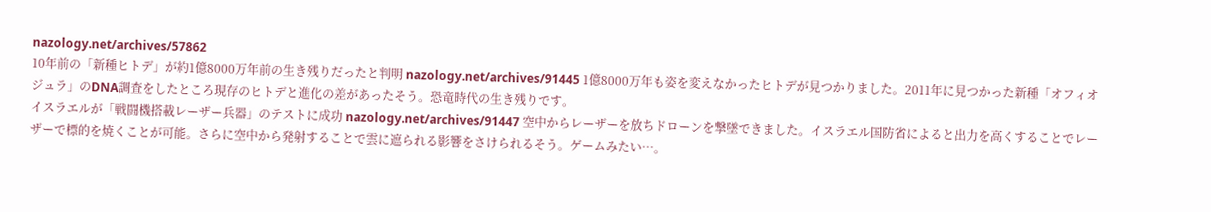nazology.net/archives/57862
10年前の「新種ヒトデ」が約1億8000万年前の生き残りだったと判明 nazology.net/archives/91445 1億8000万年も姿を変えなかったヒトデが見つかりました。2011年に見つかった新種「オフィオジュラ」のDNA調査をしたところ現存のヒトデと進化の差があったそう。恐竜時代の生き残りです。
イスラエルが「戦闘機搭載レーザー兵器」のテストに成功 nazology.net/archives/91447 空中からレーザーを放ちドローンを撃墜できました。イスラエル国防省によると出力を高くすることでレーザーで標的を焼くことが可能。さらに空中から発射することで雲に遮られる影響をさけられるそう。ゲームみたい…。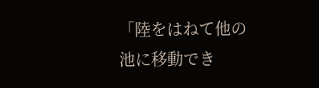「陸をはねて他の池に移動でき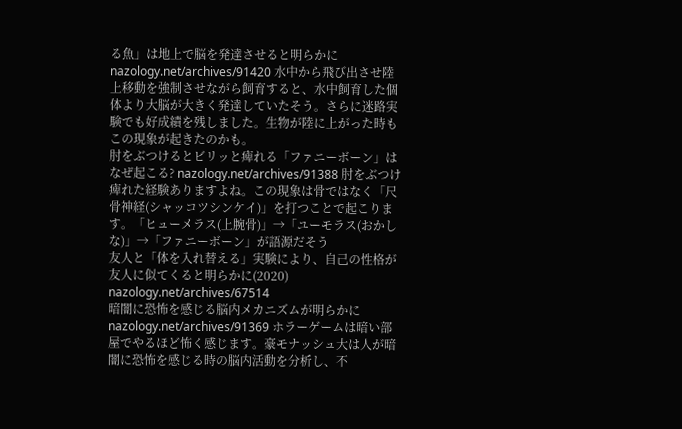る魚」は地上で脳を発達させると明らかに nazology.net/archives/91420 水中から飛び出させ陸上移動を強制させながら飼育すると、水中飼育した個体より大脳が大きく発達していたそう。さらに迷路実験でも好成績を残しました。生物が陸に上がった時もこの現象が起きたのかも。
肘をぶつけるとビリッと痺れる「ファニーボーン」はなぜ起こる? nazology.net/archives/91388 肘をぶつけ痺れた経験ありますよね。この現象は骨ではなく「尺骨神経(シャッコツシンケイ)」を打つことで起こります。「ヒューメラス(上腕骨)」→「ユーモラス(おかしな)」→「ファニーボーン」が語源だそう
友人と「体を入れ替える」実験により、自己の性格が友人に似てくると明らかに(2020) nazology.net/archives/67514
暗闇に恐怖を感じる脳内メカニズムが明らかに nazology.net/archives/91369 ホラーゲームは暗い部屋でやるほど怖く感じます。豪モナッシュ大は人が暗闇に恐怖を感じる時の脳内活動を分析し、不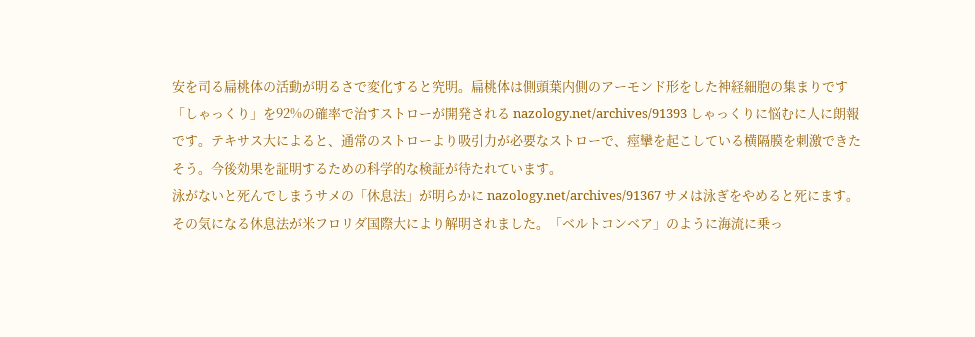安を司る扁桃体の活動が明るさで変化すると究明。扁桃体は側頭葉内側のアーモンド形をした神経細胞の集まりです
「しゃっくり」を92%の確率で治すストローが開発される nazology.net/archives/91393 しゃっくりに悩むに人に朗報です。テキサス大によると、通常のストローより吸引力が必要なストローで、痙攣を起こしている横隔膜を刺激できたそう。今後効果を証明するための科学的な検証が待たれています。
泳がないと死んでしまうサメの「休息法」が明らかに nazology.net/archives/91367 サメは泳ぎをやめると死にます。その気になる休息法が米フロリダ国際大により解明されました。「ベルトコンベア」のように海流に乗っ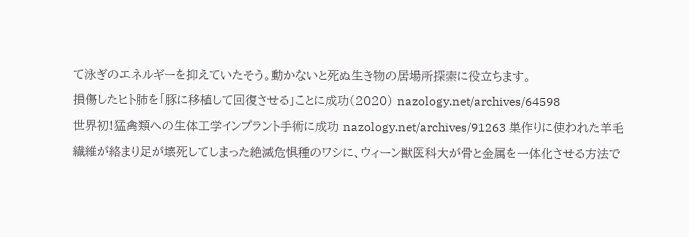て泳ぎのエネルギーを抑えていたそう。動かないと死ぬ生き物の居場所探索に役立ちます。
損傷したヒト肺を「豚に移植して回復させる」ことに成功(2020) nazology.net/archives/64598
世界初!猛禽類への生体工学インプラント手術に成功 nazology.net/archives/91263 巣作りに使われた羊毛繊維が絡まり足が壊死してしまった絶滅危惧種のワシに、ウィーン獣医科大が骨と金属を一体化させる方法で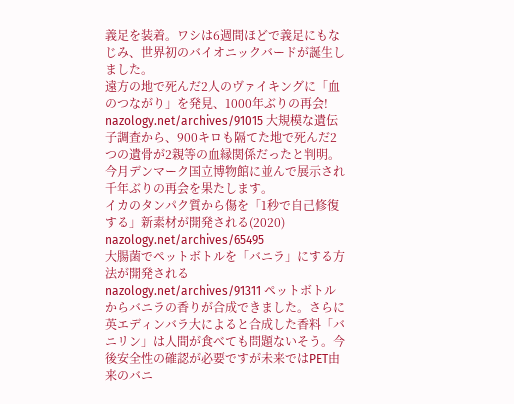義足を装着。ワシは6週間ほどで義足にもなじみ、世界初のバイオニックバードが誕生しました。
遠方の地で死んだ2人のヴァイキングに「血のつながり」を発見、1000年ぶりの再会! nazology.net/archives/91015 大規模な遺伝子調査から、900キロも隔てた地で死んだ2つの遺骨が2親等の血縁関係だったと判明。今月デンマーク国立博物館に並んで展示され千年ぶりの再会を果たします。
イカのタンパク質から傷を「1秒で自己修復する」新素材が開発される(2020) nazology.net/archives/65495
大腸菌でペットボトルを「バニラ」にする方法が開発される nazology.net/archives/91311 ペットボトルからバニラの香りが合成できました。さらに英エディンバラ大によると合成した香料「バニリン」は人間が食べても問題ないそう。今後安全性の確認が必要ですが未来ではPET由来のバニ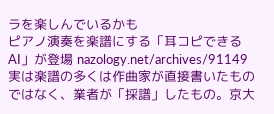ラを楽しんでいるかも
ピアノ演奏を楽譜にする「耳コピできるAI」が登場 nazology.net/archives/91149 実は楽譜の多くは作曲家が直接書いたものではなく、業者が「採譜」したもの。京大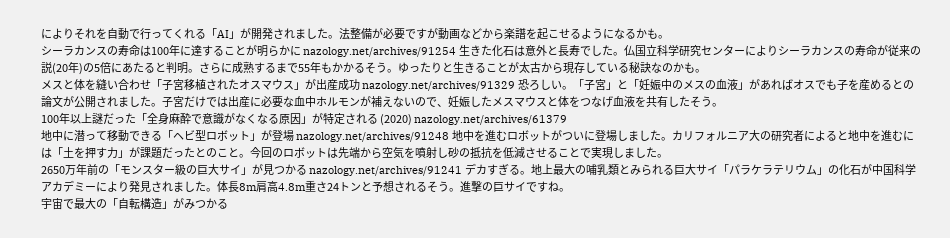によりそれを自動で行ってくれる「AI」が開発されました。法整備が必要ですが動画などから楽譜を起こせるようになるかも。
シーラカンスの寿命は100年に達することが明らかに nazology.net/archives/91254 生きた化石は意外と長寿でした。仏国立科学研究センターによりシーラカンスの寿命が従来の説(20年)の5倍にあたると判明。さらに成熟するまで55年もかかるそう。ゆったりと生きることが太古から現存している秘訣なのかも。
メスと体を縫い合わせ「子宮移植されたオスマウス」が出産成功 nazology.net/archives/91329 恐ろしい。「子宮」と「妊娠中のメスの血液」があればオスでも子を産めるとの論文が公開されました。子宮だけでは出産に必要な血中ホルモンが補えないので、妊娠したメスマウスと体をつなげ血液を共有したそう。
100年以上謎だった「全身麻酔で意識がなくなる原因」が特定される (2020) nazology.net/archives/61379
地中に潜って移動できる「ヘビ型ロボット」が登場 nazology.net/archives/91248 地中を進むロボットがついに登場しました。カリフォルニア大の研究者によると地中を進むには「土を押す力」が課題だったとのこと。今回のロボットは先端から空気を噴射し砂の抵抗を低減させることで実現しました。
2650万年前の「モンスター級の巨大サイ」が見つかる nazology.net/archives/91241 デカすぎる。地上最大の哺乳類とみられる巨大サイ「パラケラテリウム」の化石が中国科学アカデミーにより発見されました。体長8m肩高4.8m重さ24トンと予想されるそう。進撃の巨サイですね。
宇宙で最大の「自転構造」がみつかる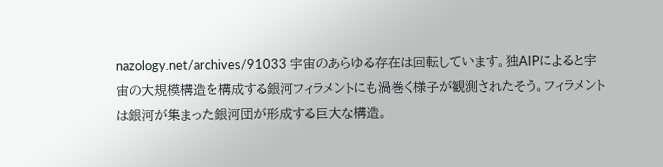nazology.net/archives/91033 宇宙のあらゆる存在は回転しています。独AIPによると宇宙の大規模構造を構成する銀河フィラメントにも渦巻く様子が観測されたそう。フィラメントは銀河が集まった銀河団が形成する巨大な構造。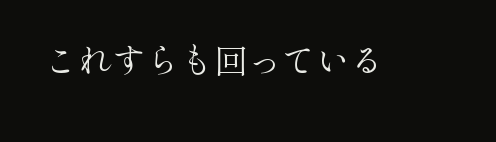これすらも回っている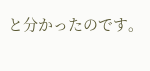と分かったのです。